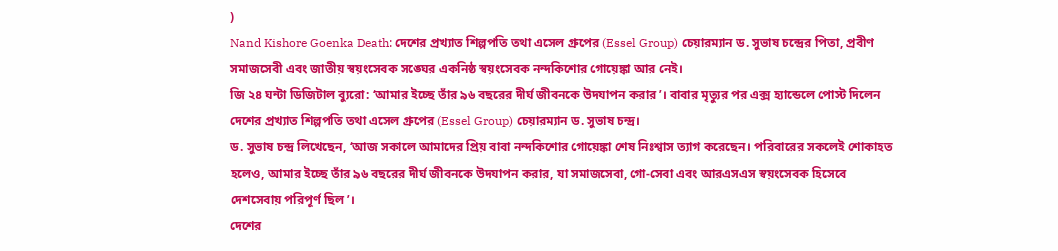)
Nand Kishore Goenka Death: দেশের প্রখ্যাত শিল্পপতি তথা এসেল গ্রুপের (Essel Group) চেয়ারম্যান ড. সুভাষ চন্দ্রের পিতা, প্রবীণ সমাজসেবী এবং জাতীয় স্বয়ংসেবক সঙ্ঘের একনিষ্ঠ স্বয়ংসেবক নন্দকিশোর গোয়েঙ্কা আর নেই।
জি ২৪ ঘন্টা ডিজিটাল ব্যুরো: ‘আমার ইচ্ছে তাঁর ৯৬ বছরের দীর্ঘ জীবনকে উদযাপন করার’। বাবার মৃত্যুর পর এক্স হ্যান্ডেলে পোস্ট দিলেন দেশের প্রখ্যাত শিল্পপতি তথা এসেল গ্রুপের (Essel Group) চেয়ারম্যান ড. সুভাষ চন্দ্র।
ড. সুভাষ চন্দ্র লিখেছেন, ‘আজ সকালে আমাদের প্রিয় বাবা নন্দকিশোর গোয়েঙ্কা শেষ নিঃশ্বাস ত্যাগ করেছেন। পরিবারের সকলেই শোকাহত হলেও, আমার ইচ্ছে তাঁর ৯৬ বছরের দীর্ঘ জীবনকে উদযাপন করার, যা সমাজসেবা, গো-সেবা এবং আরএসএস স্বয়ংসেবক হিসেবে দেশসেবায় পরিপূর্ণ ছিল’।
দেশের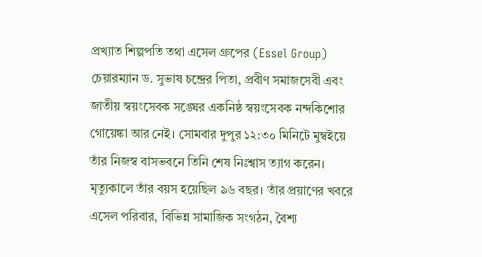প্রখ্যাত শিল্পপতি তথা এসেল গ্রুপের (Essel Group) চেয়ারম্যান ড. সুভাষ চন্দ্রের পিতা, প্রবীণ সমাজসেবী এবং জাতীয় স্বয়ংসেবক সঙ্ঘের একনিষ্ঠ স্বয়ংসেবক নন্দকিশোর গোয়েঙ্কা আর নেই। সোমবার দুপুর ১২:৩০ মিনিটে মুম্বইয়ে তাঁর নিজস্ব বাসভবনে তিনি শেষ নিঃশ্বাস ত্যাগ করেন। মৃত্যুকালে তাঁর বয়স হয়েছিল ৯৬ বছর। তাঁর প্রয়াণের খবরে এসেল পরিবার, বিভিন্ন সামাজিক সংগঠন, বৈশ্য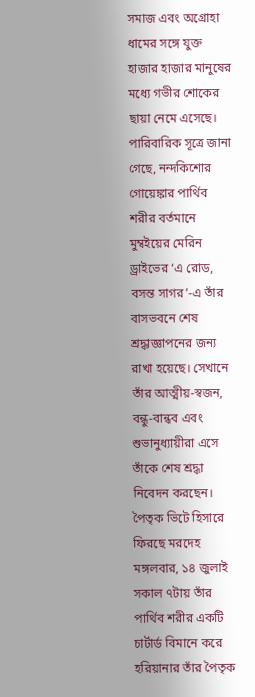সমাজ এবং অগ্রোহা ধামের সঙ্গে যুক্ত হাজার হাজার মানুষের মধ্যে গভীর শোকের ছায়া নেমে এসেছে।
পারিবারিক সূত্রে জানা গেছে, নন্দকিশোর গোয়েঙ্কার পার্থিব শরীর বর্তমানে মুম্বইয়ের মেরিন ড্রাইভের ‘এ রোড, বসন্ত সাগর’-এ তাঁর বাসভবনে শেষ শ্রদ্ধাজ্ঞাপনের জন্য রাখা হয়েছে। সেখানে তাঁর আত্মীয়-স্বজন, বন্ধু-বান্ধব এবং শুভানুধ্যায়ীরা এসে তাঁকে শেষ শ্রদ্ধা নিবেদন করছেন।
পৈতৃক ভিটে হিসারে ফিরছে মরদেহ
মঙ্গলবার, ১৪ জুলাই সকাল ৭টায় তাঁর পার্থিব শরীর একটি চার্টার্ড বিমানে করে হরিয়ানার তাঁর পৈতৃক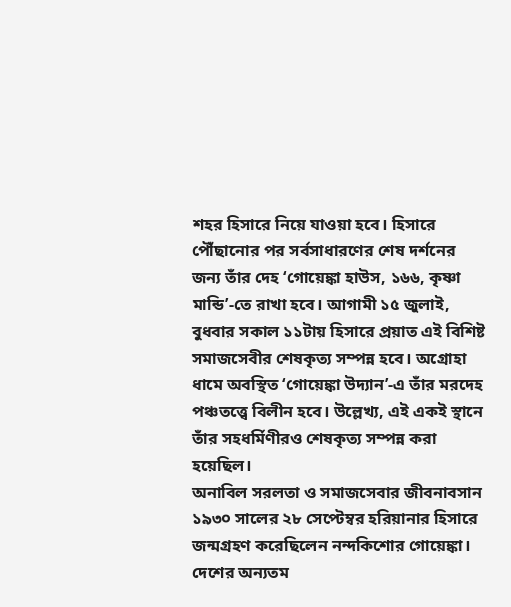শহর হিসারে নিয়ে যাওয়া হবে। হিসারে পৌঁছানোর পর সর্বসাধারণের শেষ দর্শনের জন্য তাঁর দেহ ‘গোয়েঙ্কা হাউস, ১৬৬, কৃষ্ণা মান্ডি’-তে রাখা হবে। আগামী ১৫ জুলাই, বুধবার সকাল ১১টায় হিসারে প্রয়াত এই বিশিষ্ট সমাজসেবীর শেষকৃত্য সম্পন্ন হবে। অগ্রোহা ধামে অবস্থিত ‘গোয়েঙ্কা উদ্যান’-এ তাঁর মরদেহ পঞ্চতত্ত্বে বিলীন হবে। উল্লেখ্য, এই একই স্থানে তাঁর সহধর্মিণীরও শেষকৃত্য সম্পন্ন করা হয়েছিল।
অনাবিল সরলতা ও সমাজসেবার জীবনাবসান
১৯৩০ সালের ২৮ সেপ্টেম্বর হরিয়ানার হিসারে জন্মগ্রহণ করেছিলেন নন্দকিশোর গোয়েঙ্কা। দেশের অন্যতম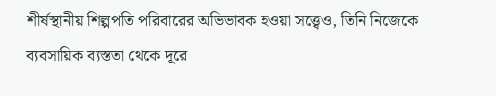শীর্ষস্থানীয় শিল্পপতি পরিবারের অভিভাবক হওয়া সত্ত্বেও, তিনি নিজেকে ব্যবসায়িক ব্যস্ততা থেকে দূরে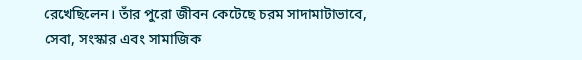রেখেছিলেন। তাঁর পুরো জীবন কেটেছে চরম সাদামাটাভাবে, সেবা, সংস্কার এবং সামাজিক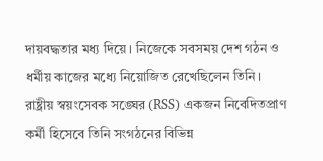দায়বদ্ধতার মধ্য দিয়ে। নিজেকে সবসময় দেশ গঠন ও ধর্মীয় কাজের মধ্যে নিয়োজিত রেখেছিলেন তিনি।
রাষ্ট্রীয় স্বয়ংসেবক সঙ্ঘের (RSS) একজন নিবেদিতপ্রাণ কর্মী হিসেবে তিনি সংগঠনের বিভিন্ন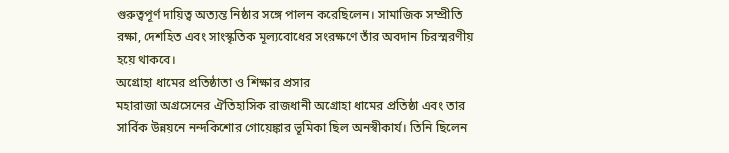গুরুত্বপূর্ণ দায়িত্ব অত্যন্ত নিষ্ঠার সঙ্গে পালন করেছিলেন। সামাজিক সম্প্রীতি রক্ষা, দেশহিত এবং সাংস্কৃতিক মূল্যবোধের সংরক্ষণে তাঁর অবদান চিরস্মরণীয় হয়ে থাকবে।
অগ্রোহা ধামের প্রতিষ্ঠাতা ও শিক্ষার প্রসার
মহারাজা অগ্রসেনের ঐতিহাসিক রাজধানী অগ্রোহা ধামের প্রতিষ্ঠা এবং তার সার্বিক উন্নয়নে নন্দকিশোর গোয়েঙ্কার ভূমিকা ছিল অনস্বীকার্য। তিনি ছিলেন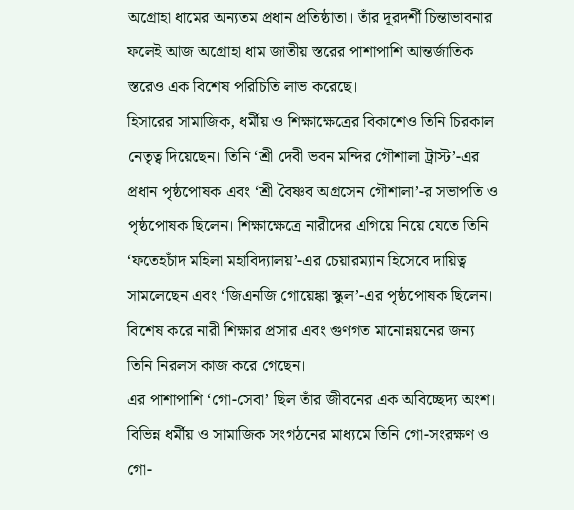অগ্রোহা ধামের অন্যতম প্রধান প্রতিষ্ঠাতা। তাঁর দূরদর্শী চিন্তাভাবনার ফলেই আজ অগ্রোহা ধাম জাতীয় স্তরের পাশাপাশি আন্তর্জাতিক স্তরেও এক বিশেষ পরিচিতি লাভ করেছে।
হিসারের সামাজিক, ধর্মীয় ও শিক্ষাক্ষেত্রের বিকাশেও তিনি চিরকাল নেতৃত্ব দিয়েছেন। তিনি ‘শ্রী দেবী ভবন মন্দির গৌশালা ট্রাস্ট’-এর প্রধান পৃষ্ঠপোষক এবং ‘শ্রী বৈষ্ণব অগ্রসেন গৌশালা’-র সভাপতি ও পৃষ্ঠপোষক ছিলেন। শিক্ষাক্ষেত্রে নারীদের এগিয়ে নিয়ে যেতে তিনি ‘ফতেহচাঁদ মহিলা মহাবিদ্যালয়’-এর চেয়ারম্যান হিসেবে দায়িত্ব সামলেছেন এবং ‘জিএনজি গোয়েঙ্কা স্কুল’-এর পৃষ্ঠপোষক ছিলেন। বিশেষ করে নারী শিক্ষার প্রসার এবং গুণগত মানোন্নয়নের জন্য তিনি নিরলস কাজ করে গেছেন।
এর পাশাপাশি ‘গো-সেবা’ ছিল তাঁর জীবনের এক অবিচ্ছেদ্য অংশ। বিভিন্ন ধর্মীয় ও সামাজিক সংগঠনের মাধ্যমে তিনি গো-সংরক্ষণ ও গো-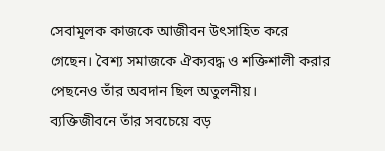সেবামূলক কাজকে আজীবন উৎসাহিত করে গেছেন। বৈশ্য সমাজকে ঐক্যবদ্ধ ও শক্তিশালী করার পেছনেও তাঁর অবদান ছিল অতুলনীয়।
ব্যক্তিজীবনে তাঁর সবচেয়ে বড়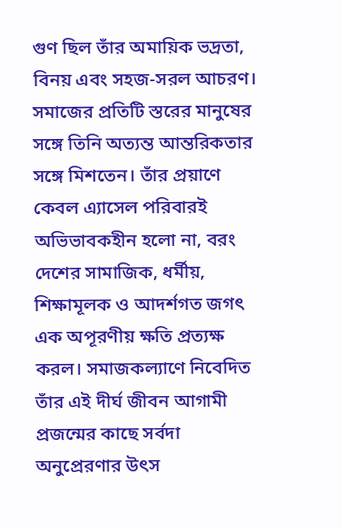গুণ ছিল তাঁর অমায়িক ভদ্রতা, বিনয় এবং সহজ-সরল আচরণ। সমাজের প্রতিটি স্তরের মানুষের সঙ্গে তিনি অত্যন্ত আন্তরিকতার সঙ্গে মিশতেন। তাঁর প্রয়াণে কেবল এ্যাসেল পরিবারই অভিভাবকহীন হলো না, বরং দেশের সামাজিক, ধর্মীয়, শিক্ষামূলক ও আদর্শগত জগৎ এক অপূরণীয় ক্ষতি প্রত্যক্ষ করল। সমাজকল্যাণে নিবেদিত তাঁর এই দীর্ঘ জীবন আগামী প্রজন্মের কাছে সর্বদা অনুপ্রেরণার উৎস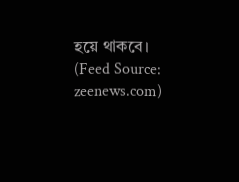হয়ে থাকবে।
(Feed Source: zeenews.com)